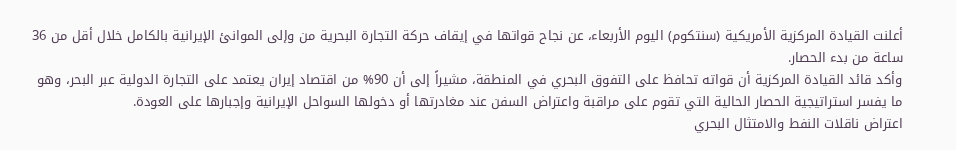أعلنت القيادة المركزية الأمريكية (سنتكوم) اليوم الأربعاء، عن نجاح قواتها في إيقاف حركة التجارة البحرية من وإلى الموانئ الإيرانية بالكامل خلال أقل من 36 ساعة من بدء الحصار.
وأكد قائد القيادة المركزية أن قواته تحافظ على التفوق البحري في المنطقة، مشيراً إلى أن 90% من اقتصاد إيران يعتمد على التجارة الدولية عبر البحر، وهو ما يفسر استراتيجية الحصار الحالية التي تقوم على مراقبة واعتراض السفن عند مغادرتها أو دخولها السواحل الإيرانية وإجبارها على العودة.
اعتراض ناقلات النفط والامتثال البحري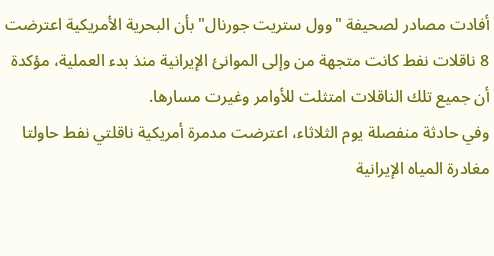أفادت مصادر لصحيفة "وول ستريت جورنال" بأن البحرية الأمريكية اعترضت 8 ناقلات نفط كانت متجهة من وإلى الموانئ الإيرانية منذ بدء العملية، مؤكدة أن جميع تلك الناقلات امتثلت للأوامر وغيرت مسارها.
وفي حادثة منفصلة يوم الثلاثاء، اعترضت مدمرة أمريكية ناقلتي نفط حاولتا مغادرة المياه الإيرانية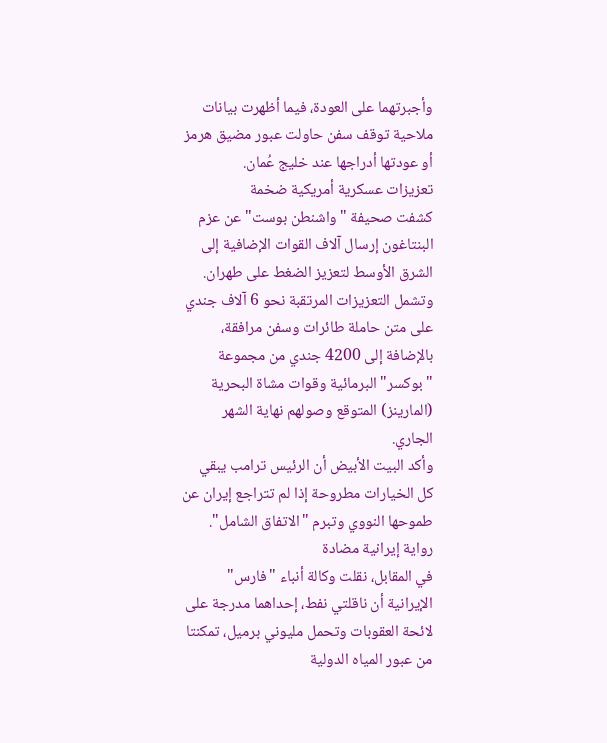وأجبرتهما على العودة، فيما أظهرت بيانات ملاحية توقف سفن حاولت عبور مضيق هرمز أو عودتها أدراجها عند خليج عُمان.
تعزيزات عسكرية أمريكية ضخمة
كشفت صحيفة "واشنطن بوست" عن عزم البنتاغون إرسال آلاف القوات الإضافية إلى الشرق الأوسط لتعزيز الضغط على طهران.
وتشمل التعزيزات المرتقبة نحو 6 آلاف جندي على متن حاملة طائرات وسفن مرافقة، بالإضافة إلى 4200 جندي من مجموعة "بوكسر" البرمائية وقوات مشاة البحرية (المارينز) المتوقع وصولهم نهاية الشهر الجاري.
وأكد البيت الأبيض أن الرئيس ترامب يبقي كل الخيارات مطروحة إذا لم تتراجع إيران عن طموحها النووي وتبرم "الاتفاق الشامل".
رواية إيرانية مضادة
في المقابل، نقلت وكالة أنباء "فارس" الإيرانية أن ناقلتي نفط، إحداهما مدرجة على لائحة العقوبات وتحمل مليوني برميل، تمكنتا من عبور المياه الدولية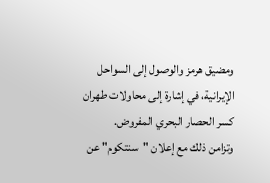ومضيق هرمز والوصول إلى السواحل الإيرانية، في إشارة إلى محاولات طهران كسر الحصار البحري المفروض.
وتزامن ذلك مع إعلان "سنتكوم" عن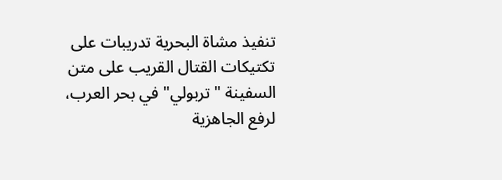تنفيذ مشاة البحرية تدريبات على تكتيكات القتال القريب على متن السفينة "تربولي" في بحر العرب، لرفع الجاهزية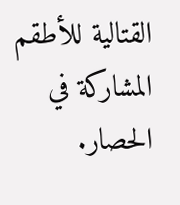القتالية للأطقم المشاركة في الحصار.